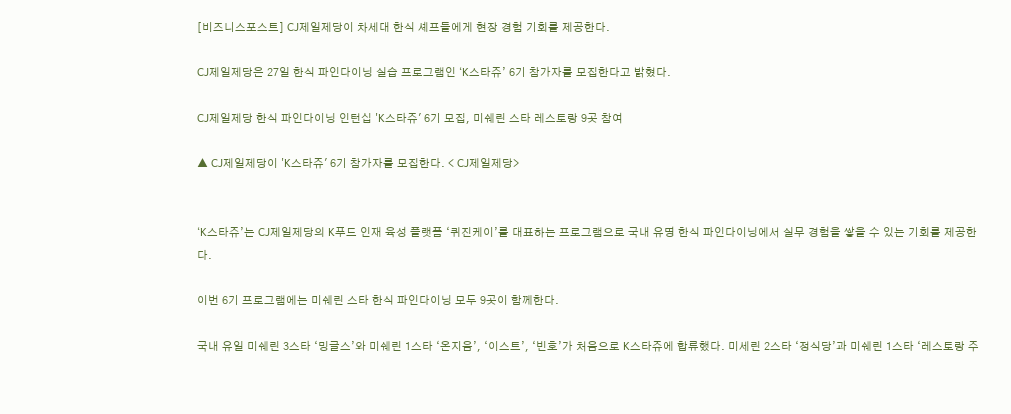[비즈니스포스트] CJ제일제당이 차세대 한식 셰프들에게 현장 경험 기회를 제공한다.

CJ제일제당은 27일 한식 파인다이닝 실습 프로그램인 ‘K스타쥬’ 6기 참가자를 모집한다고 밝혔다.

CJ제일제당 한식 파인다이닝 인턴십 'K스타쥬' 6기 모집, 미쉐린 스타 레스토랑 9곳 참여

▲ CJ제일제당이 'K스타쥬' 6기 참가자를 모집한다. < CJ제일제당>


‘K스타쥬’는 CJ제일제당의 K푸드 인재 육성 플랫폼 ‘퀴진케이’를 대표하는 프로그램으로 국내 유명 한식 파인다이닝에서 실무 경험을 쌓을 수 있는 기회를 제공한다.

이번 6기 프로그램에는 미쉐린 스타 한식 파인다이닝 모두 9곳이 함께한다.

국내 유일 미쉐린 3스타 ‘밍글스’와 미쉐린 1스타 ‘온지음’, ‘이스트’, ‘빈호’가 처음으로 K스타쥬에 합류했다. 미세린 2스타 ‘정식당’과 미쉐린 1스타 ‘레스토랑 주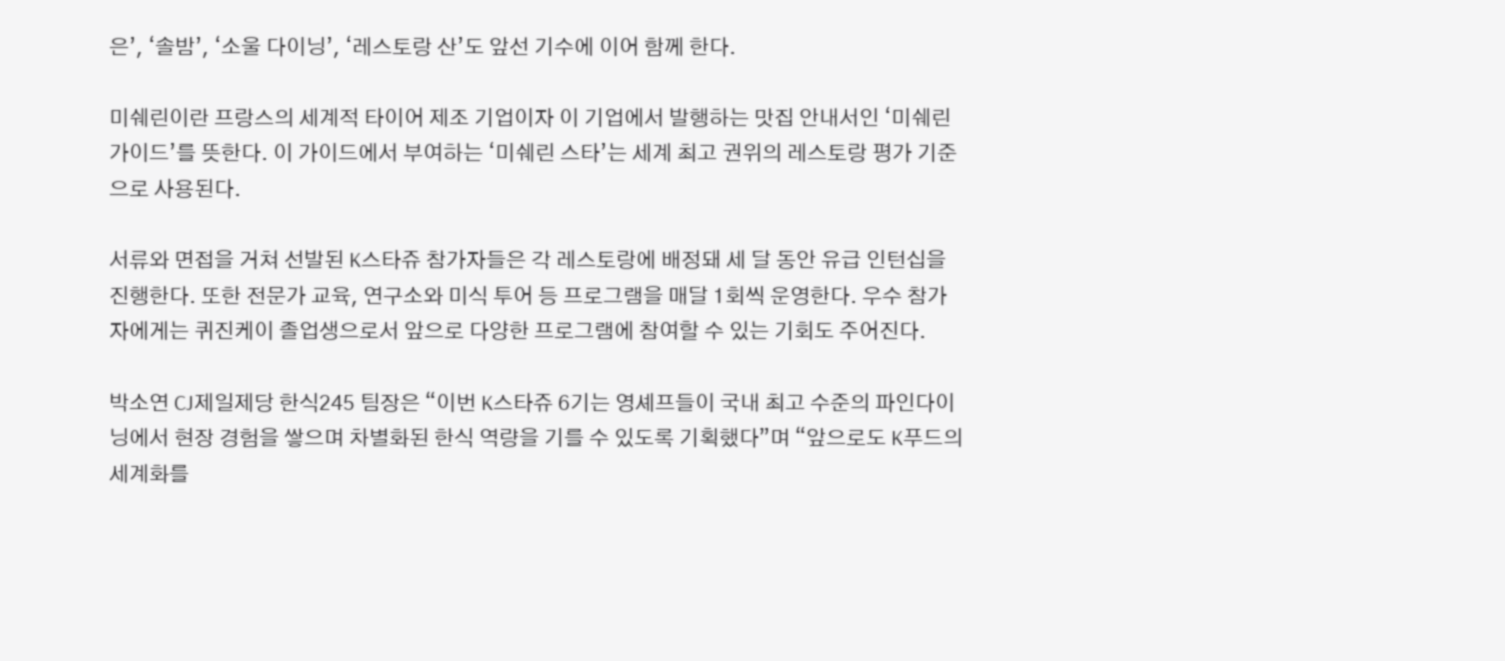은’, ‘솔밤’, ‘소울 다이닝’, ‘레스토랑 산’도 앞선 기수에 이어 함께 한다.

미쉐린이란 프랑스의 세계적 타이어 제조 기업이자 이 기업에서 발행하는 맛집 안내서인 ‘미쉐린 가이드’를 뜻한다. 이 가이드에서 부여하는 ‘미쉐린 스타’는 세계 최고 권위의 레스토랑 평가 기준으로 사용된다.

서류와 면접을 거쳐 선발된 K스타쥬 참가자들은 각 레스토랑에 배정돼 세 달 동안 유급 인턴십을 진행한다. 또한 전문가 교육, 연구소와 미식 투어 등 프로그램을 매달 1회씩 운영한다. 우수 참가자에게는 퀴진케이 졸업생으로서 앞으로 다양한 프로그램에 참여할 수 있는 기회도 주어진다.

박소연 CJ제일제당 한식245 팀장은 “이번 K스타쥬 6기는 영셰프들이 국내 최고 수준의 파인다이닝에서 현장 경험을 쌓으며 차별화된 한식 역량을 기를 수 있도록 기획했다”며 “앞으로도 K푸드의 세계화를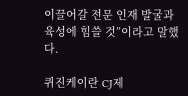이끌어갈 전문 인재 발굴과 육성에 힘쓸 것”이라고 말했다.

퀴진케이란 CJ제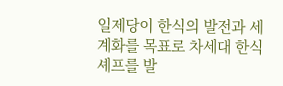일제당이 한식의 발전과 세계화를 목표로 차세대 한식 셰프를 발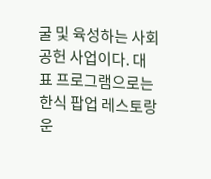굴 및 육성하는 사회공헌 사업이다. 대표 프로그램으로는 한식 팝업 레스토랑 운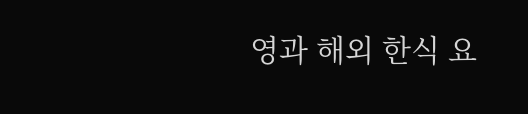영과 해외 한식 요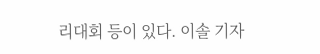리대회 등이 있다. 이솔 기자